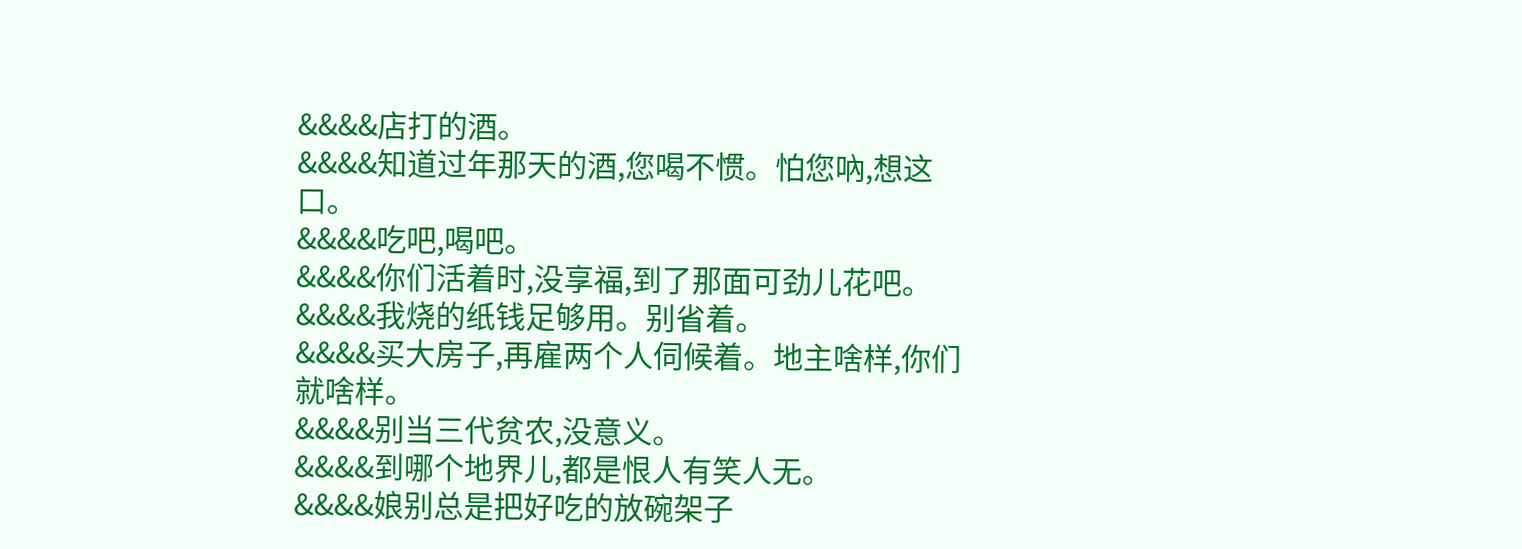&&&&店打的酒。
&&&&知道过年那天的酒,您喝不惯。怕您吶,想这口。
&&&&吃吧,喝吧。
&&&&你们活着时,没享福,到了那面可劲儿花吧。
&&&&我烧的纸钱足够用。别省着。
&&&&买大房子,再雇两个人伺候着。地主啥样,你们就啥样。
&&&&别当三代贫农,没意义。
&&&&到哪个地界儿,都是恨人有笑人无。
&&&&娘别总是把好吃的放碗架子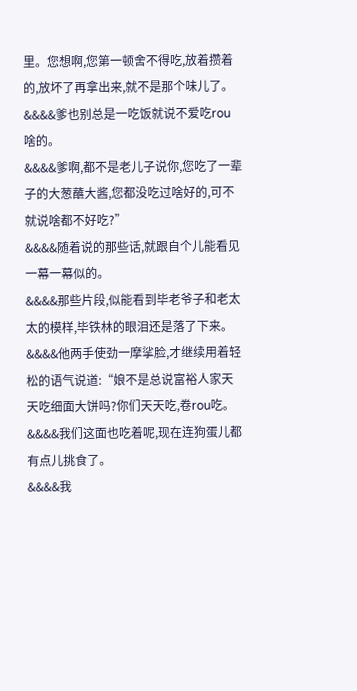里。您想啊,您第一顿舍不得吃,放着攒着的,放坏了再拿出来,就不是那个味儿了。
&&&&爹也别总是一吃饭就说不爱吃rou啥的。
&&&&爹啊,都不是老儿子说你,您吃了一辈子的大葱蘸大酱,您都没吃过啥好的,可不就说啥都不好吃?”
&&&&随着说的那些话,就跟自个儿能看见一幕一幕似的。
&&&&那些片段,似能看到毕老爷子和老太太的模样,毕铁林的眼泪还是落了下来。
&&&&他两手使劲一摩挲脸,才继续用着轻松的语气说道:“娘不是总说富裕人家天天吃细面大饼吗?你们天天吃,卷rou吃。
&&&&我们这面也吃着呢,现在连狗蛋儿都有点儿挑食了。
&&&&我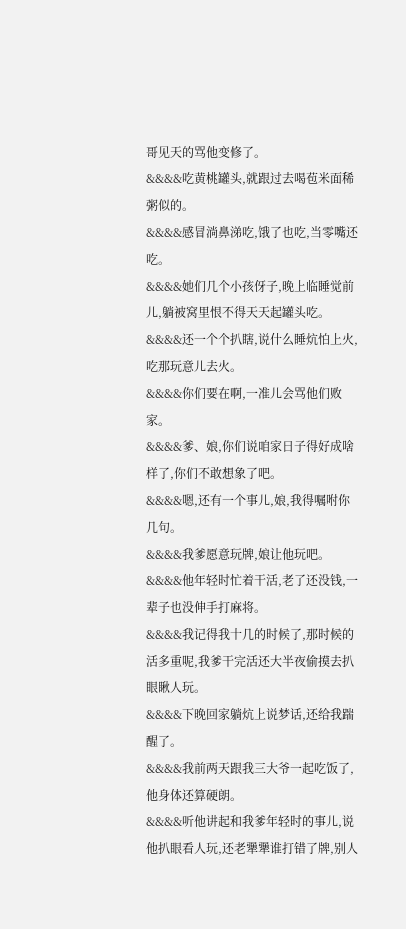哥见天的骂他变修了。
&&&&吃黄桃罐头,就跟过去喝苞米面稀粥似的。
&&&&感冒淌鼻涕吃,饿了也吃,当零嘴还吃。
&&&&她们几个小孩伢子,晚上临睡觉前儿,躺被窝里恨不得天天起罐头吃。
&&&&还一个个扒瞎,说什么睡炕怕上火,吃那玩意儿去火。
&&&&你们要在啊,一准儿会骂他们败家。
&&&&爹、娘,你们说咱家日子得好成啥样了,你们不敢想象了吧。
&&&&嗯,还有一个事儿,娘,我得嘱咐你几句。
&&&&我爹愿意玩牌,娘让他玩吧。
&&&&他年轻时忙着干活,老了还没钱,一辈子也没伸手打麻将。
&&&&我记得我十几的时候了,那时候的活多重呢,我爹干完活还大半夜偷摸去扒眼瞅人玩。
&&&&下晚回家躺炕上说梦话,还给我踹醒了。
&&&&我前两天跟我三大爷一起吃饭了,他身体还算硬朗。
&&&&听他讲起和我爹年轻时的事儿,说他扒眼看人玩,还老犟犟谁打错了牌,别人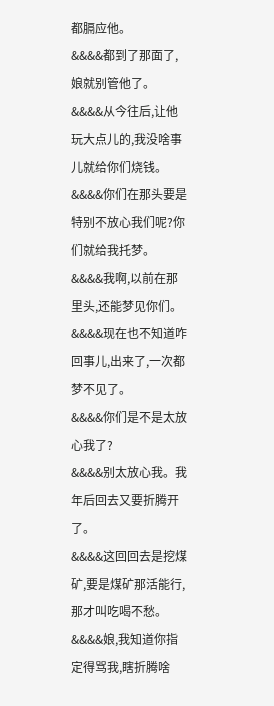都膈应他。
&&&&都到了那面了,娘就别管他了。
&&&&从今往后,让他玩大点儿的,我没啥事儿就给你们烧钱。
&&&&你们在那头要是特别不放心我们呢?你们就给我托梦。
&&&&我啊,以前在那里头,还能梦见你们。
&&&&现在也不知道咋回事儿,出来了,一次都梦不见了。
&&&&你们是不是太放心我了?
&&&&别太放心我。我年后回去又要折腾开了。
&&&&这回回去是挖煤矿,要是煤矿那活能行,那才叫吃喝不愁。
&&&&娘,我知道你指定得骂我,瞎折腾啥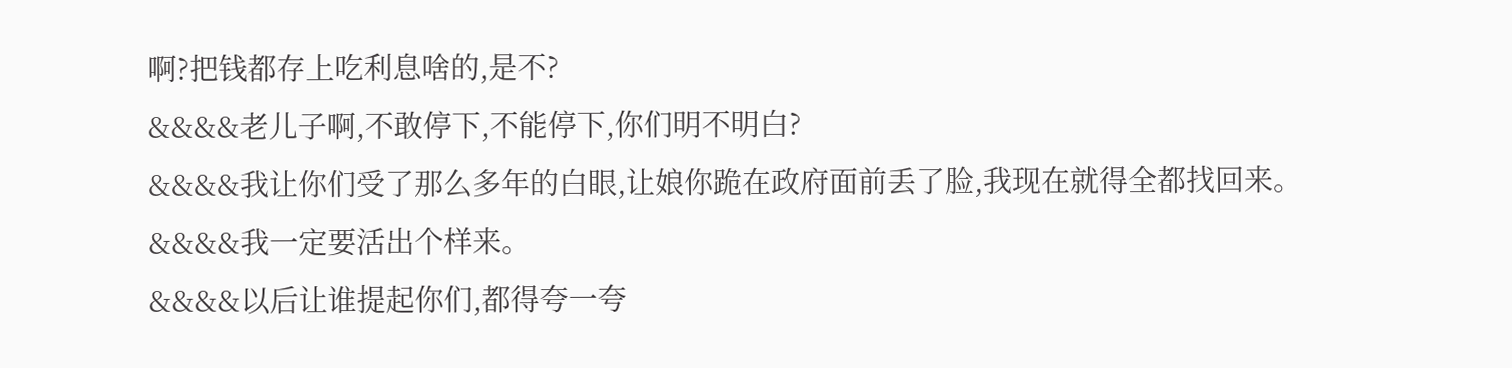啊?把钱都存上吃利息啥的,是不?
&&&&老儿子啊,不敢停下,不能停下,你们明不明白?
&&&&我让你们受了那么多年的白眼,让娘你跪在政府面前丢了脸,我现在就得全都找回来。
&&&&我一定要活出个样来。
&&&&以后让谁提起你们,都得夸一夸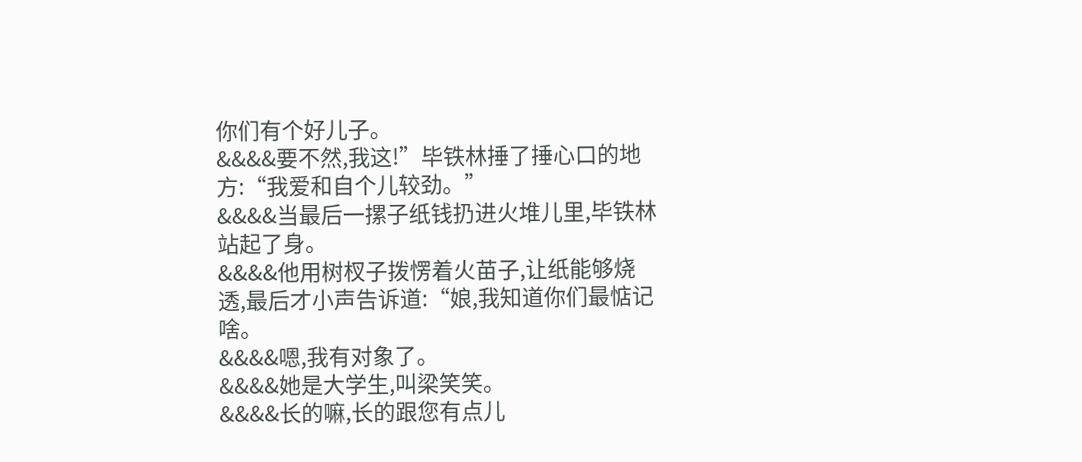你们有个好儿子。
&&&&要不然,我这!”毕铁林捶了捶心口的地方:“我爱和自个儿较劲。”
&&&&当最后一摞子纸钱扔进火堆儿里,毕铁林站起了身。
&&&&他用树杈子拨愣着火苗子,让纸能够烧透,最后才小声告诉道:“娘,我知道你们最惦记啥。
&&&&嗯,我有对象了。
&&&&她是大学生,叫梁笑笑。
&&&&长的嘛,长的跟您有点儿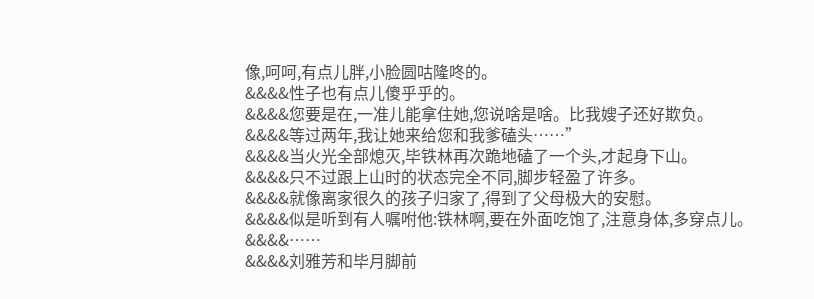像,呵呵,有点儿胖,小脸圆咕隆咚的。
&&&&性子也有点儿傻乎乎的。
&&&&您要是在,一准儿能拿住她,您说啥是啥。比我嫂子还好欺负。
&&&&等过两年,我让她来给您和我爹磕头……”
&&&&当火光全部熄灭,毕铁林再次跪地磕了一个头,才起身下山。
&&&&只不过跟上山时的状态完全不同,脚步轻盈了许多。
&&&&就像离家很久的孩子归家了,得到了父母极大的安慰。
&&&&似是听到有人嘱咐他:铁林啊,要在外面吃饱了,注意身体,多穿点儿。
&&&&……
&&&&刘雅芳和毕月脚前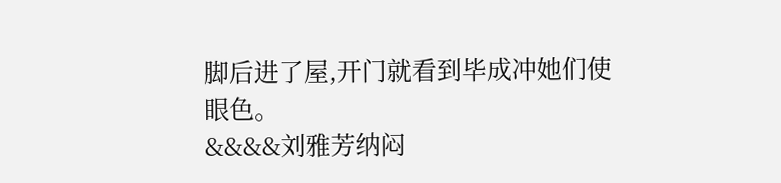脚后进了屋,开门就看到毕成冲她们使眼色。
&&&&刘雅芳纳闷